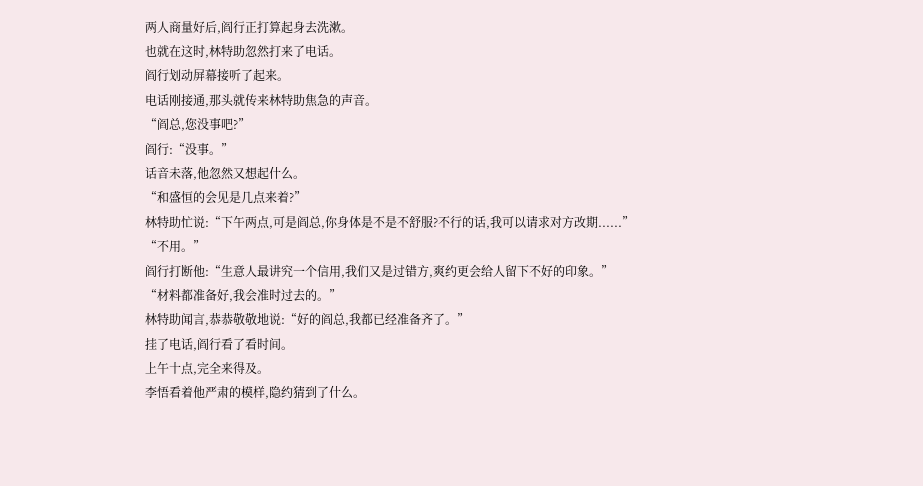两人商量好后,阎行正打算起身去洗漱。
也就在这时,林特助忽然打来了电话。
阎行划动屏幕接听了起来。
电话刚接通,那头就传来林特助焦急的声音。
“阎总,您没事吧?”
阎行:“没事。”
话音未落,他忽然又想起什么。
“和盛恒的会见是几点来着?”
林特助忙说:“下午两点,可是阎总,你身体是不是不舒服?不行的话,我可以请求对方改期......”
“不用。”
阎行打断他:“生意人最讲究一个信用,我们又是过错方,爽约更会给人留下不好的印象。”
“材料都准备好,我会准时过去的。”
林特助闻言,恭恭敬敬地说:“好的阎总,我都已经准备齐了。”
挂了电话,阎行看了看时间。
上午十点,完全来得及。
李悟看着他严肃的模样,隐约猜到了什么。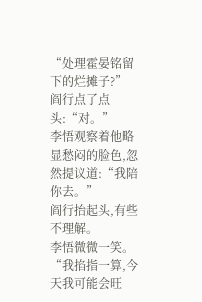“处理霍晏铭留下的烂摊子?”
阎行点了点头:“对。”
李悟观察着他略显愁闷的脸色,忽然提议道:“我陪你去。”
阎行抬起头,有些不理解。
李悟微微一笑。
“我掐指一算,今天我可能会旺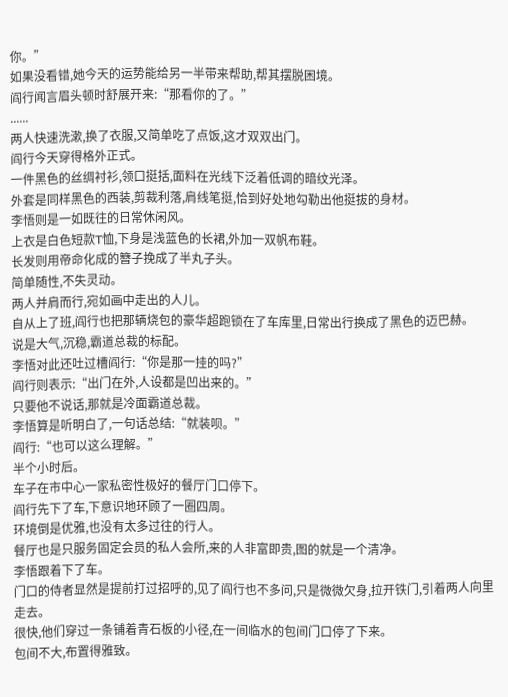你。”
如果没看错,她今天的运势能给另一半带来帮助,帮其摆脱困境。
阎行闻言眉头顿时舒展开来:“那看你的了。”
......
两人快速洗漱,换了衣服,又简单吃了点饭,这才双双出门。
阎行今天穿得格外正式。
一件黑色的丝绸衬衫,领口挺括,面料在光线下泛着低调的暗纹光泽。
外套是同样黑色的西装,剪裁利落,肩线笔挺,恰到好处地勾勒出他挺拔的身材。
李悟则是一如既往的日常休闲风。
上衣是白色短款T恤,下身是浅蓝色的长裙,外加一双帆布鞋。
长发则用帝命化成的簪子挽成了半丸子头。
简单随性,不失灵动。
两人并肩而行,宛如画中走出的人儿。
自从上了班,阎行也把那辆烧包的豪华超跑锁在了车库里,日常出行换成了黑色的迈巴赫。
说是大气,沉稳,霸道总裁的标配。
李悟对此还吐过槽阎行:“你是那一挂的吗?”
阎行则表示:“出门在外,人设都是凹出来的。”
只要他不说话,那就是冷面霸道总裁。
李悟算是听明白了,一句话总结:“就装呗。”
阎行:“也可以这么理解。”
半个小时后。
车子在市中心一家私密性极好的餐厅门口停下。
阎行先下了车,下意识地环顾了一圈四周。
环境倒是优雅,也没有太多过往的行人。
餐厅也是只服务固定会员的私人会所,来的人非富即贵,图的就是一个清净。
李悟跟着下了车。
门口的侍者显然是提前打过招呼的,见了阎行也不多问,只是微微欠身,拉开铁门,引着两人向里走去。
很快,他们穿过一条铺着青石板的小径,在一间临水的包间门口停了下来。
包间不大,布置得雅致。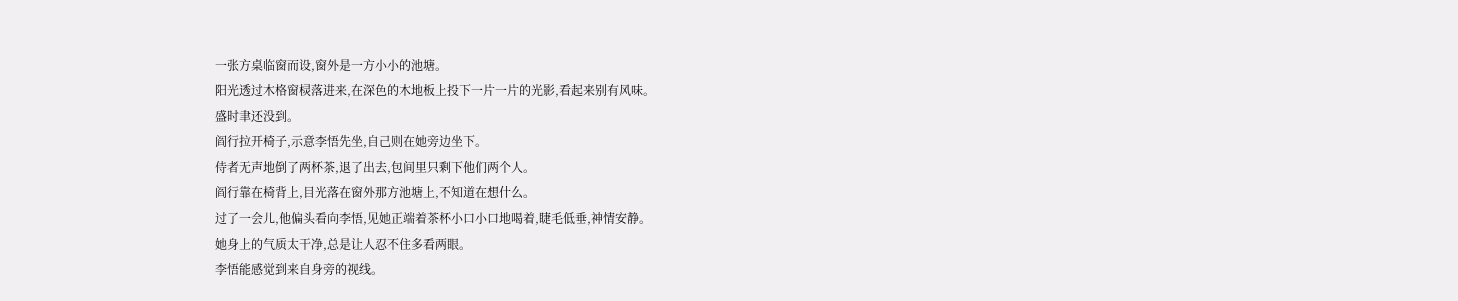一张方桌临窗而设,窗外是一方小小的池塘。
阳光透过木格窗棂落进来,在深色的木地板上投下一片一片的光影,看起来别有风味。
盛时聿还没到。
阎行拉开椅子,示意李悟先坐,自己则在她旁边坐下。
侍者无声地倒了两杯茶,退了出去,包间里只剩下他们两个人。
阎行靠在椅背上,目光落在窗外那方池塘上,不知道在想什么。
过了一会儿,他偏头看向李悟,见她正端着茶杯小口小口地喝着,睫毛低垂,神情安静。
她身上的气质太干净,总是让人忍不住多看两眼。
李悟能感觉到来自身旁的视线。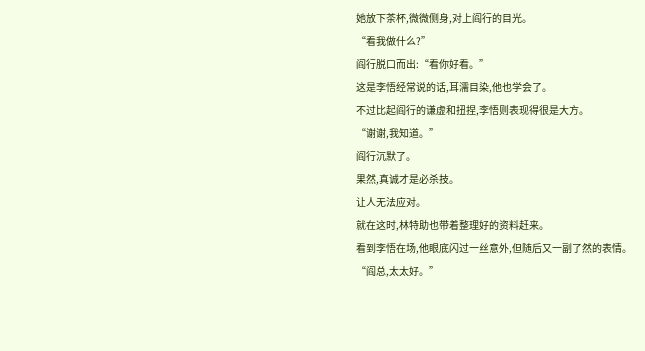她放下茶杯,微微侧身,对上阎行的目光。
“看我做什么?”
阎行脱口而出:“看你好看。”
这是李悟经常说的话,耳濡目染,他也学会了。
不过比起阎行的谦虚和扭捏,李悟则表现得很是大方。
“谢谢,我知道。”
阎行沉默了。
果然,真诚才是必杀技。
让人无法应对。
就在这时,林特助也带着整理好的资料赶来。
看到李悟在场,他眼底闪过一丝意外,但随后又一副了然的表情。
“阎总,太太好。”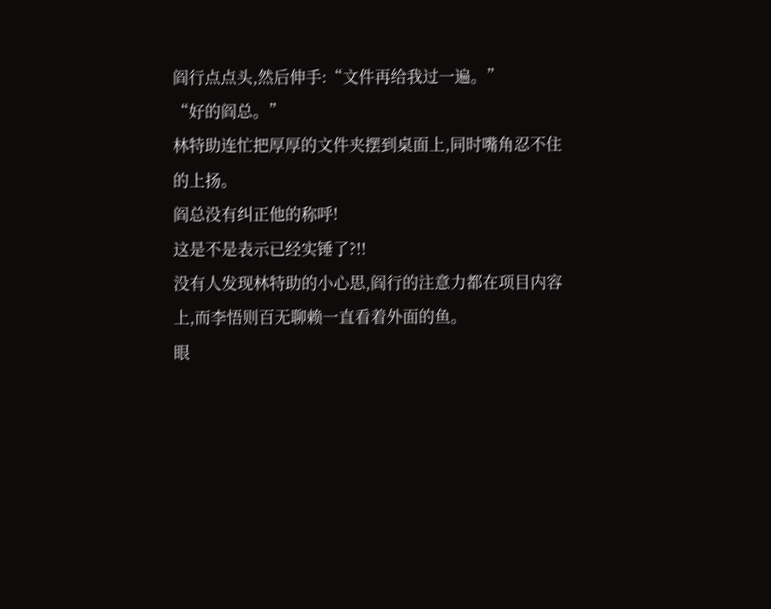阎行点点头,然后伸手:“文件再给我过一遍。”
“好的阎总。”
林特助连忙把厚厚的文件夹摆到桌面上,同时嘴角忍不住的上扬。
阎总没有纠正他的称呼!
这是不是表示已经实锤了?!!
没有人发现林特助的小心思,阎行的注意力都在项目内容上,而李悟则百无聊赖一直看着外面的鱼。
眼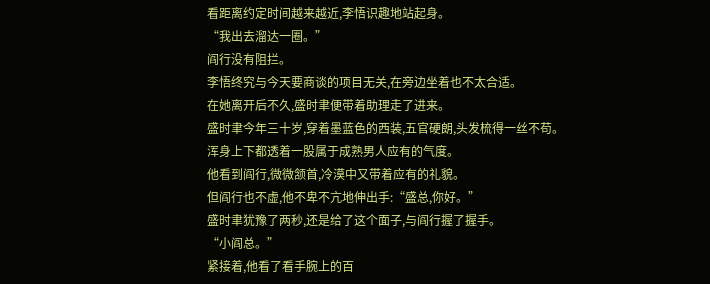看距离约定时间越来越近,李悟识趣地站起身。
“我出去溜达一圈。”
阎行没有阻拦。
李悟终究与今天要商谈的项目无关,在旁边坐着也不太合适。
在她离开后不久,盛时聿便带着助理走了进来。
盛时聿今年三十岁,穿着墨蓝色的西装,五官硬朗,头发梳得一丝不苟。
浑身上下都透着一股属于成熟男人应有的气度。
他看到阎行,微微颔首,冷漠中又带着应有的礼貌。
但阎行也不虚,他不卑不亢地伸出手:“盛总,你好。”
盛时聿犹豫了两秒,还是给了这个面子,与阎行握了握手。
“小阎总。”
紧接着,他看了看手腕上的百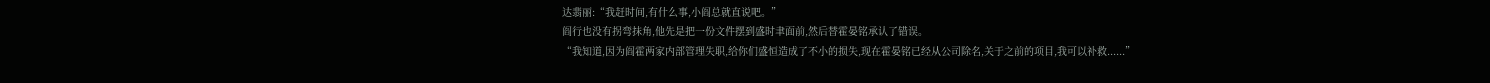达翡丽:“我赶时间,有什么事,小阎总就直说吧。”
阎行也没有拐弯抹角,他先是把一份文件摆到盛时聿面前,然后替霍晏铭承认了错误。
“我知道,因为阎霍两家内部管理失职,给你们盛恒造成了不小的损失,现在霍晏铭已经从公司除名,关于之前的项目,我可以补救......”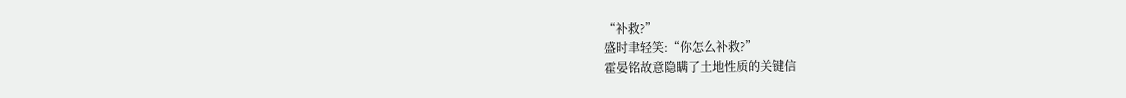“补救?”
盛时聿轻笑:“你怎么补救?”
霍晏铭故意隐瞒了土地性质的关键信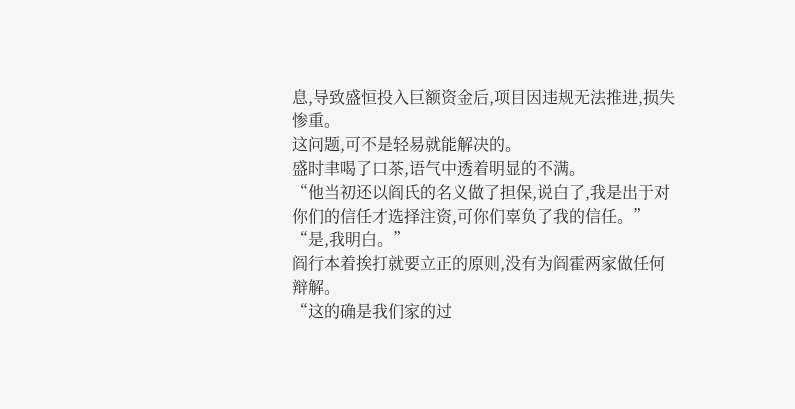息,导致盛恒投入巨额资金后,项目因违规无法推进,损失惨重。
这问题,可不是轻易就能解决的。
盛时聿喝了口茶,语气中透着明显的不满。
“他当初还以阎氏的名义做了担保,说白了,我是出于对你们的信任才选择注资,可你们辜负了我的信任。”
“是,我明白。”
阎行本着挨打就要立正的原则,没有为阎霍两家做任何辩解。
“这的确是我们家的过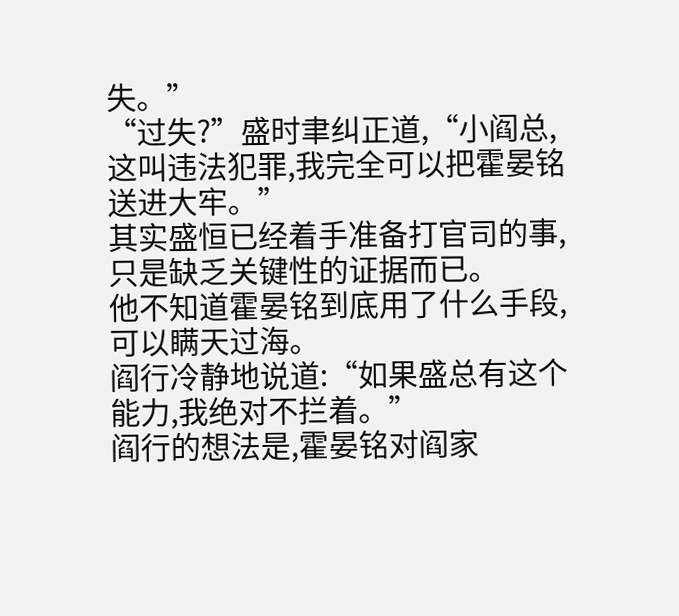失。”
“过失?”盛时聿纠正道,“小阎总,这叫违法犯罪,我完全可以把霍晏铭送进大牢。”
其实盛恒已经着手准备打官司的事,只是缺乏关键性的证据而已。
他不知道霍晏铭到底用了什么手段,可以瞒天过海。
阎行冷静地说道:“如果盛总有这个能力,我绝对不拦着。”
阎行的想法是,霍晏铭对阎家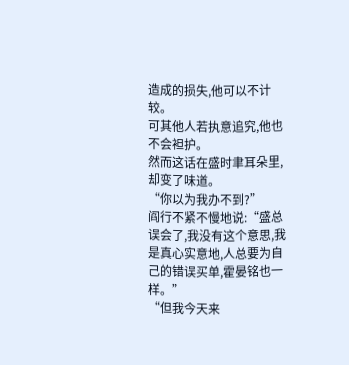造成的损失,他可以不计较。
可其他人若执意追究,他也不会袒护。
然而这话在盛时聿耳朵里,却变了味道。
“你以为我办不到?”
阎行不紧不慢地说:“盛总误会了,我没有这个意思,我是真心实意地,人总要为自己的错误买单,霍晏铭也一样。”
“但我今天来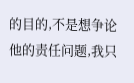的目的,不是想争论他的责任问题,我只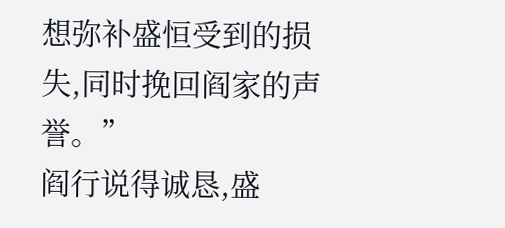想弥补盛恒受到的损失,同时挽回阎家的声誉。”
阎行说得诚恳,盛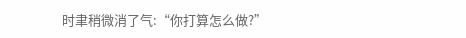时聿稍微消了气:“你打算怎么做?”